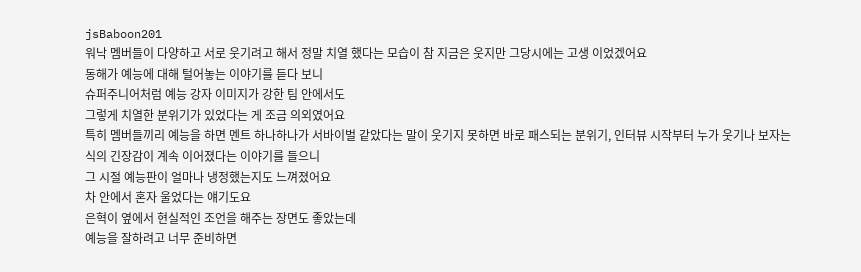jsBaboon201
워낙 멤버들이 다양하고 서로 웃기려고 해서 정말 치열 했다는 모습이 참 지금은 웃지만 그당시에는 고생 이었겠어요
동해가 예능에 대해 털어놓는 이야기를 듣다 보니
슈퍼주니어처럼 예능 강자 이미지가 강한 팀 안에서도
그렇게 치열한 분위기가 있었다는 게 조금 의외였어요
특히 멤버들끼리 예능을 하면 멘트 하나하나가 서바이벌 같았다는 말이 웃기지 못하면 바로 패스되는 분위기, 인터뷰 시작부터 누가 웃기나 보자는 식의 긴장감이 계속 이어졌다는 이야기를 들으니
그 시절 예능판이 얼마나 냉정했는지도 느껴졌어요
차 안에서 혼자 울었다는 얘기도요
은혁이 옆에서 현실적인 조언을 해주는 장면도 좋았는데
예능을 잘하려고 너무 준비하면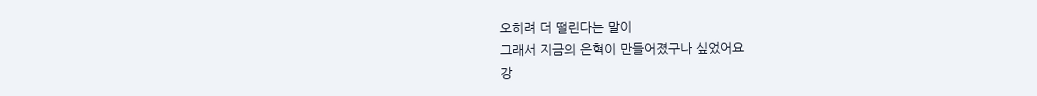오히려 더 떨린다는 말이
그래서 지금의 은혁이 만들어졌구나 싶었어요
강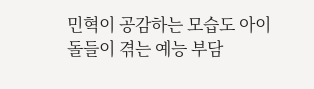민혁이 공감하는 모습도 아이돌들이 겪는 예능 부담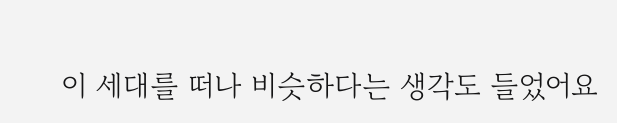이 세대를 떠나 비슷하다는 생각도 들었어요